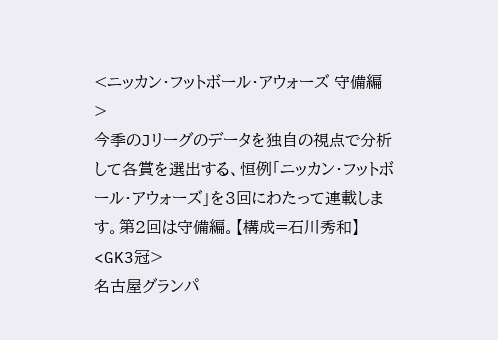<ニッカン・フットボール・アウォーズ 守備編>
今季のJリーグのデータを独自の視点で分析して各賞を選出する、恒例「ニッカン・フットボール・アウォーズ」を3回にわたって連載します。第2回は守備編。【構成=石川秀和】
<GK3冠>
名古屋グランパ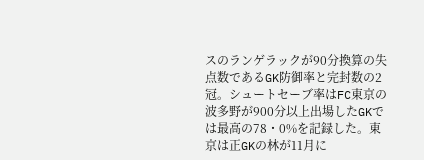スのランゲラックが90分換算の失点数であるGK防御率と完封数の2冠。シュートセーブ率はFC東京の波多野が900分以上出場したGKでは最高の78・0%を記録した。東京は正GKの林が11月に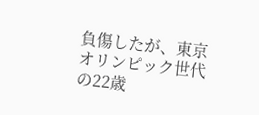負傷したが、東京オリンピック世代の22歳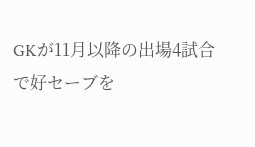GKが11月以降の出場4試合で好セーブを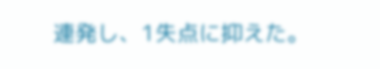連発し、1失点に抑えた。